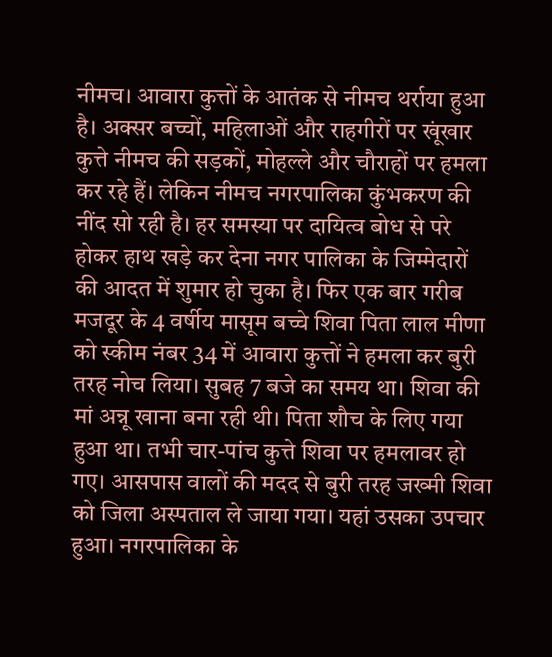नीमच। आवारा कुत्तों के आतंक से नीमच थर्राया हुआ है। अक्सर बच्चों, महिलाओं और राहगीरों पर खूंखार कुत्ते नीमच की सड़कों, मोहल्ले और चौराहों पर हमला कर रहे हैं। लेकिन नीमच नगरपालिका कुंभकरण की नींद सो रही है। हर समस्या पर दायित्व बोध से परे होकर हाथ खड़े कर देना नगर पालिका के जिम्मेदारों की आदत में शुमार हो चुका है। फिर एक बार गरीब मजदूर के 4 वर्षीय मासूम बच्चे शिवा पिता लाल मीणा को स्कीम नंबर 34 में आवारा कुत्तों ने हमला कर बुरी तरह नोच लिया। सुबह 7 बजे का समय था। शिवा की मां अन्नू खाना बना रही थी। पिता शौच के लिए गया हुआ था। तभी चार-पांच कुत्ते शिवा पर हमलावर हो गए। आसपास वालों की मदद से बुरी तरह जख्मी शिवा को जिला अस्पताल ले जाया गया। यहां उसका उपचार हुआ। नगरपालिका के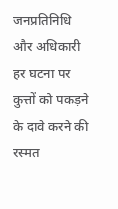जनप्रतिनिधि और अधिकारी हर घटना पर कुत्तों को पकड़ने के दावे करने की रस्मत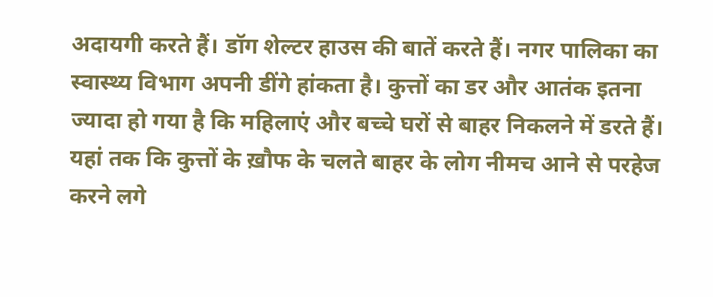अदायगी करते हैं। डॉग शेल्टर हाउस की बातें करते हैं। नगर पालिका का स्वास्थ्य विभाग अपनी डींगे हांकता है। कुत्तों का डर और आतंक इतना ज्यादा हो गया है कि महिलाएं और बच्चे घरों से बाहर निकलने में डरते हैं। यहां तक कि कुत्तों के ख़ौफ के चलते बाहर के लोग नीमच आने से परहेज करने लगे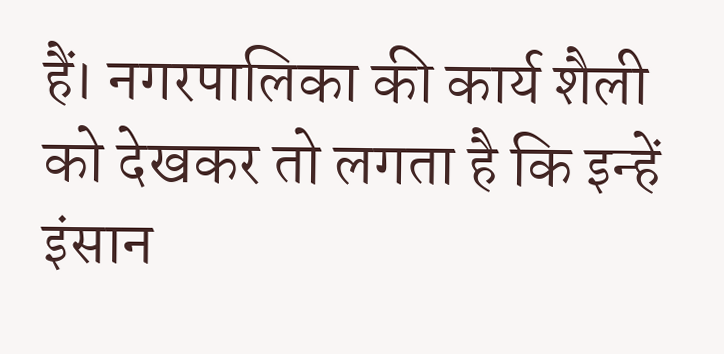हैं। नगरपालिका की कार्य शैली को देखकर तो लगता है कि इन्हें इंसान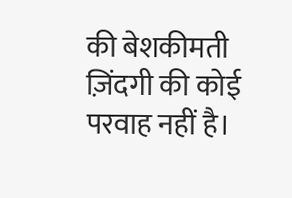की बेशकीमती ज़िंदगी की कोई परवाह नहीं है।